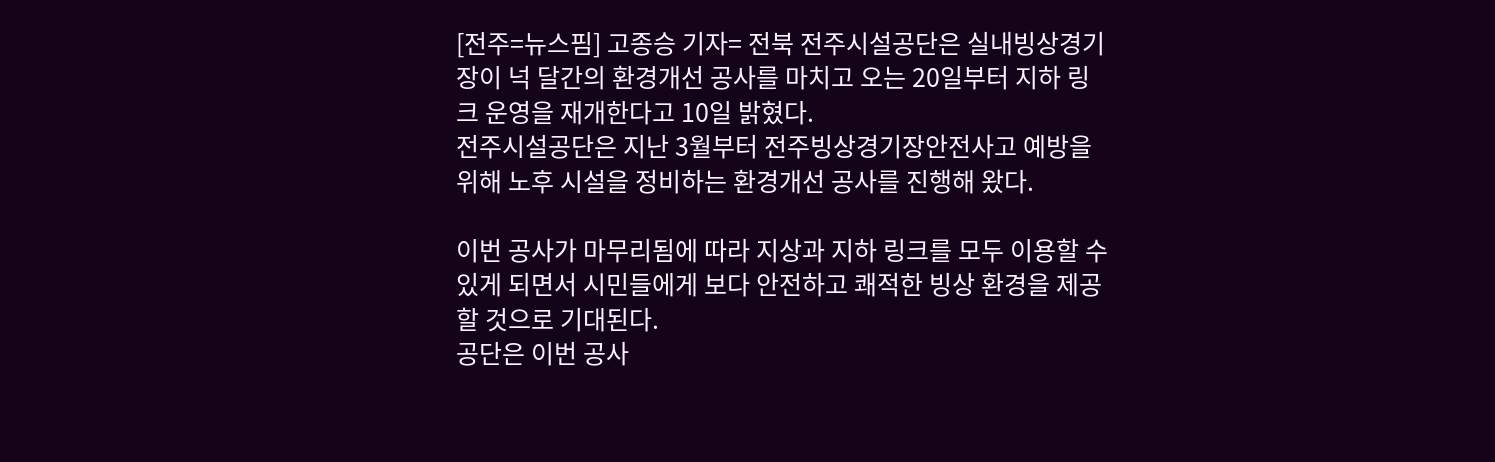[전주=뉴스핌] 고종승 기자= 전북 전주시설공단은 실내빙상경기장이 넉 달간의 환경개선 공사를 마치고 오는 20일부터 지하 링크 운영을 재개한다고 10일 밝혔다.
전주시설공단은 지난 3월부터 전주빙상경기장안전사고 예방을 위해 노후 시설을 정비하는 환경개선 공사를 진행해 왔다.

이번 공사가 마무리됨에 따라 지상과 지하 링크를 모두 이용할 수 있게 되면서 시민들에게 보다 안전하고 쾌적한 빙상 환경을 제공할 것으로 기대된다.
공단은 이번 공사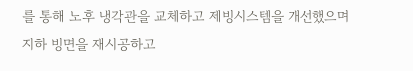를 통해 노후 냉각관을 교체하고 제빙시스템을 개선했으며 지하 빙면을 재시공하고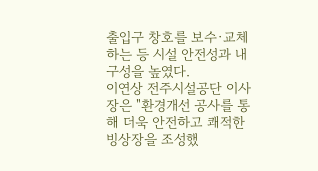출입구 창호를 보수·교체하는 등 시설 안전성과 내구성을 높였다.
이연상 전주시설공단 이사장은 "환경개선 공사를 통해 더욱 안전하고 쾌적한 빙상장을 조성했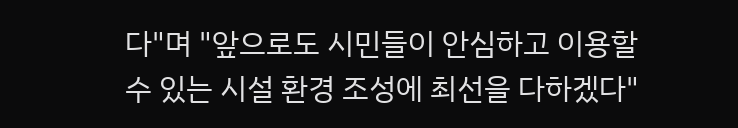다"며 "앞으로도 시민들이 안심하고 이용할 수 있는 시설 환경 조성에 최선을 다하겠다"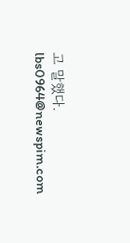고 말했다.
lbs0964@newspim.com